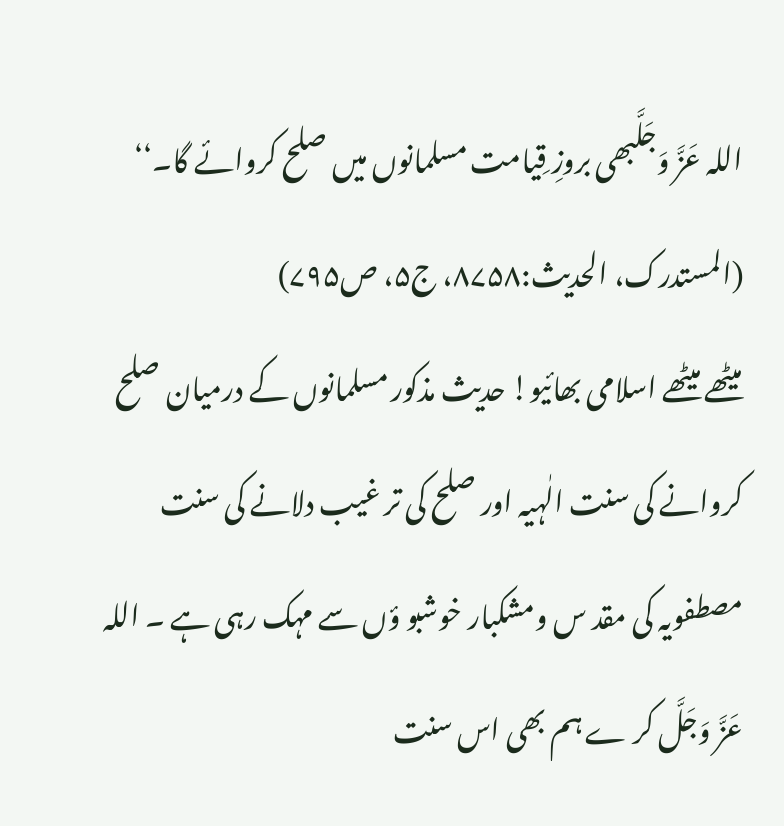اللہ عَزَّ وَجَلَّبھی بروزِ قِیامت مسلمانوں میں صلح کروائے گا۔‘‘
(المستدرک، الحدیث:۸۷۵۸، ج۵، ص۷۹۵)
میٹھے میٹھے اسلامی بھائیو! حدیث مذکور مسلمانوں کے درمیان صلح کروانے کی سنت الٰہیہ اور صلح کی تر غیب دلانے کی سنت مصطفویہ کی مقد س ومشکبار خوشبو ؤں سے مہک رہی ہے ۔ اللہ عَزَّ وَجَلَّ کر ے ہم بھی اس سنت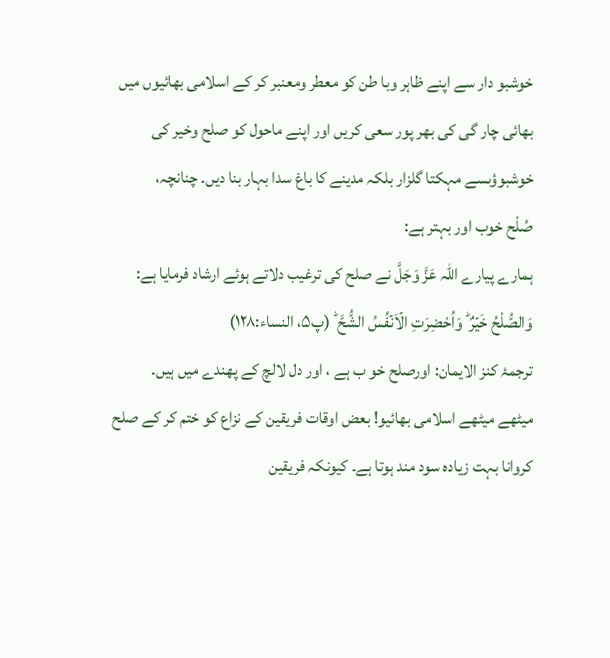خوشبو دار سے اپنے ظاہر وبا طن کو معطر ومعنبر کر کے اسلامی بھائیوں میں بھائی چار گی کی بھر پور سعی کریں اور اپنے ماحول کو صلح وخیر کی خوشبوؤںسے مہکتا گلزار بلکہ مدینے کا باغ سدا بہار بنا دیں۔ چنانچہ،
صُلْح خوب اور بہتر ہے:
ہمارے پیارے اللہ عَزَّ وَجَلَّ نے صلح کی ترغیب دلاتے ہوئے ارشاد فرمایا ہے:
وَالصُّلْحُ خَیۡرٌ ؕ وَاُحْضِرَتِ الۡاَنۡفُسُ الشُّحَّ ؕ (پ۵، النساء:۱۲۸)
ترجمۂ کنز الایمان: اورصلح خو ب ہے ، اور دل لالچ کے پھندے میں ہیں۔
میٹھے میٹھے اسلامی بھائیو! بعض اوقات فریقین کے نزاع کو ختم کر کے صلح کروانا بہت زیادہ سود مند ہوتا ہے۔ کیونکہ فریقین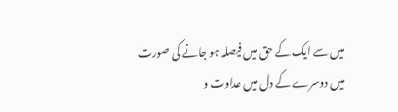میں سے ایک کے حق میں فیصلہ ہو جانے کی صورت میں دوسرے کے دل میں عداوت و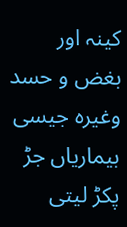کینہ اور بغض و حسد وغیرہ جیسی بیماریاں جڑ پکڑ لیتی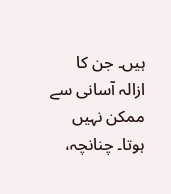ہیں۔ جن کا ازالہ آسانی سے ممکن نہیں ہوتا۔ چنانچہ،